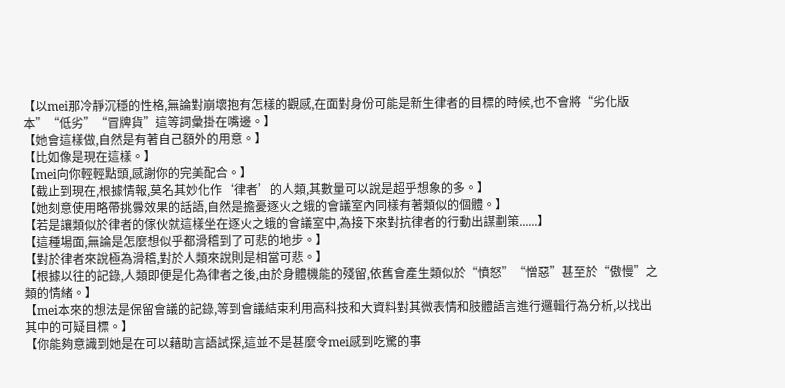【以mei那冷靜沉穩的性格,無論對崩壞抱有怎樣的觀感,在面對身份可能是新生律者的目標的時候,也不會將“劣化版本”“低劣”“冒牌貨”這等詞彙掛在嘴邊。】
【她會這樣做,自然是有著自己額外的用意。】
【比如像是現在這樣。】
【mei向你輕輕點頭,感謝你的完美配合。】
【截止到現在,根據情報,莫名其妙化作‘律者’的人類,其數量可以說是超乎想象的多。】
【她刻意使用略帶挑釁效果的話語,自然是擔憂逐火之蛾的會議室內同樣有著類似的個體。】
【若是讓類似於律者的傢伙就這樣坐在逐火之蛾的會議室中,為接下來對抗律者的行動出謀劃策......】
【這種場面,無論是怎麼想似乎都滑稽到了可悲的地步。】
【對於律者來說極為滑稽,對於人類來說則是相當可悲。】
【根據以往的記錄,人類即便是化為律者之後,由於身體機能的殘留,依舊會產生類似於“憤怒”“憎惡”甚至於“傲慢”之類的情緒。】
【mei本來的想法是保留會議的記錄,等到會議結束利用高科技和大資料對其微表情和肢體語言進行邏輯行為分析,以找出其中的可疑目標。】
【你能夠意識到她是在可以藉助言語試探,這並不是甚麼令mei感到吃驚的事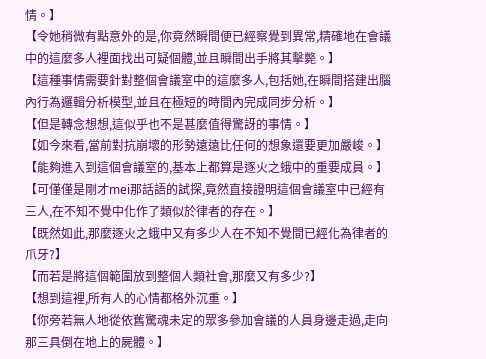情。】
【令她稍微有點意外的是,你竟然瞬間便已經察覺到異常,精確地在會議中的這麼多人裡面找出可疑個體,並且瞬間出手將其擊斃。】
【這種事情需要針對整個會議室中的這麼多人,包括她,在瞬間搭建出腦內行為邏輯分析模型,並且在極短的時間內完成同步分析。】
【但是轉念想想,這似乎也不是甚麼值得驚訝的事情。】
【如今來看,當前對抗崩壞的形勢遠遠比任何的想象還要更加嚴峻。】
【能夠進入到這個會議室的,基本上都算是逐火之蛾中的重要成員。】
【可僅僅是剛才mei那話語的試探,竟然直接證明這個會議室中已經有三人,在不知不覺中化作了類似於律者的存在。】
【既然如此,那麼逐火之蛾中又有多少人在不知不覺間已經化為律者的爪牙?】
【而若是將這個範圍放到整個人類社會,那麼又有多少?】
【想到這裡,所有人的心情都格外沉重。】
【你旁若無人地從依舊驚魂未定的眾多參加會議的人員身邊走過,走向那三具倒在地上的屍體。】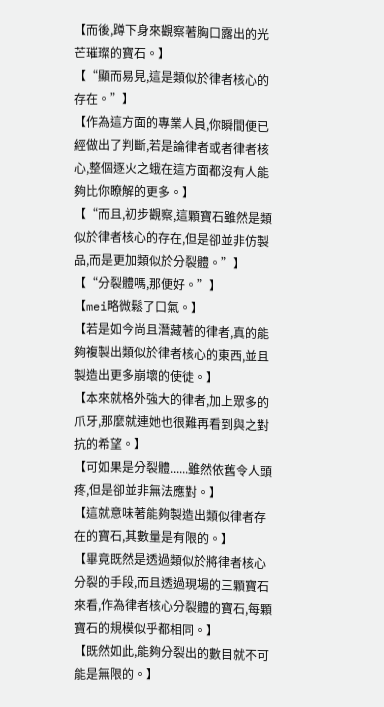【而後,蹲下身來觀察著胸口露出的光芒璀璨的寶石。】
【“顯而易見,這是類似於律者核心的存在。”】
【作為這方面的專業人員,你瞬間便已經做出了判斷,若是論律者或者律者核心,整個逐火之蛾在這方面都沒有人能夠比你瞭解的更多。】
【“而且,初步觀察,這顆寶石雖然是類似於律者核心的存在,但是卻並非仿製品,而是更加類似於分裂體。”】
【“分裂體嗎,那便好。”】
【mei略微鬆了口氣。】
【若是如今尚且潛藏著的律者,真的能夠複製出類似於律者核心的東西,並且製造出更多崩壞的使徒。】
【本來就格外強大的律者,加上眾多的爪牙,那麼就連她也很難再看到與之對抗的希望。】
【可如果是分裂體......雖然依舊令人頭疼,但是卻並非無法應對。】
【這就意味著能夠製造出類似律者存在的寶石,其數量是有限的。】
【畢竟既然是透過類似於將律者核心分裂的手段,而且透過現場的三顆寶石來看,作為律者核心分裂體的寶石,每顆寶石的規模似乎都相同。】
【既然如此,能夠分裂出的數目就不可能是無限的。】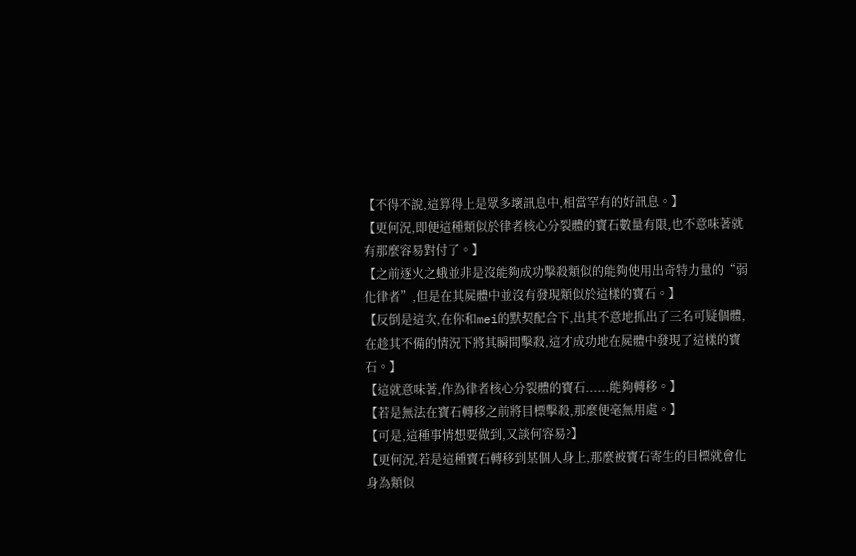【不得不說,這算得上是眾多壞訊息中,相當罕有的好訊息。】
【更何況,即便這種類似於律者核心分裂體的寶石數量有限,也不意味著就有那麼容易對付了。】
【之前逐火之蛾並非是沒能夠成功擊殺類似的能夠使用出奇特力量的“弱化律者”,但是在其屍體中並沒有發現類似於這樣的寶石。】
【反倒是這次,在你和mei的默契配合下,出其不意地抓出了三名可疑個體,在趁其不備的情況下將其瞬間擊殺,這才成功地在屍體中發現了這樣的寶石。】
【這就意味著,作為律者核心分裂體的寶石......能夠轉移。】
【若是無法在寶石轉移之前將目標擊殺,那麼便毫無用處。】
【可是,這種事情想要做到,又談何容易?】
【更何況,若是這種寶石轉移到某個人身上,那麼被寶石寄生的目標就會化身為類似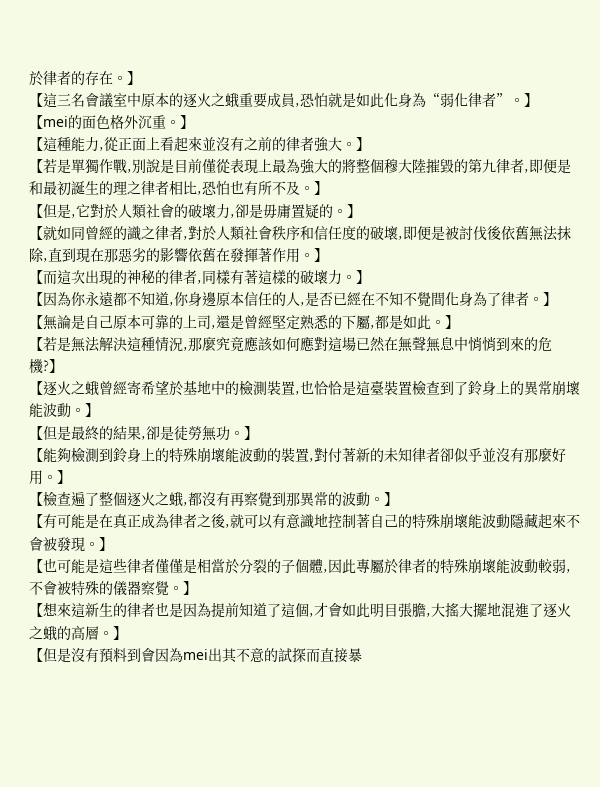於律者的存在。】
【這三名會議室中原本的逐火之蛾重要成員,恐怕就是如此化身為“弱化律者”。】
【mei的面色格外沉重。】
【這種能力,從正面上看起來並沒有之前的律者強大。】
【若是單獨作戰,別說是目前僅從表現上最為強大的將整個穆大陸摧毀的第九律者,即便是和最初誕生的理之律者相比,恐怕也有所不及。】
【但是,它對於人類社會的破壞力,卻是毋庸置疑的。】
【就如同曾經的識之律者,對於人類社會秩序和信任度的破壞,即便是被討伐後依舊無法抹除,直到現在那惡劣的影響依舊在發揮著作用。】
【而這次出現的神秘的律者,同樣有著這樣的破壞力。】
【因為你永遠都不知道,你身邊原本信任的人,是否已經在不知不覺間化身為了律者。】
【無論是自己原本可靠的上司,還是曾經堅定熟悉的下屬,都是如此。】
【若是無法解決這種情況,那麼究竟應該如何應對這場已然在無聲無息中悄悄到來的危機?】
【逐火之蛾曾經寄希望於基地中的檢測裝置,也恰恰是這臺裝置檢查到了鈴身上的異常崩壞能波動。】
【但是最終的結果,卻是徒勞無功。】
【能夠檢測到鈴身上的特殊崩壞能波動的裝置,對付著新的未知律者卻似乎並沒有那麼好用。】
【檢查遍了整個逐火之蛾,都沒有再察覺到那異常的波動。】
【有可能是在真正成為律者之後,就可以有意識地控制著自己的特殊崩壞能波動隱藏起來不會被發現。】
【也可能是這些律者僅僅是相當於分裂的子個體,因此專屬於律者的特殊崩壞能波動較弱,不會被特殊的儀器察覺。】
【想來這新生的律者也是因為提前知道了這個,才會如此明目張膽,大搖大擺地混進了逐火之蛾的高層。】
【但是沒有預料到會因為mei出其不意的試探而直接暴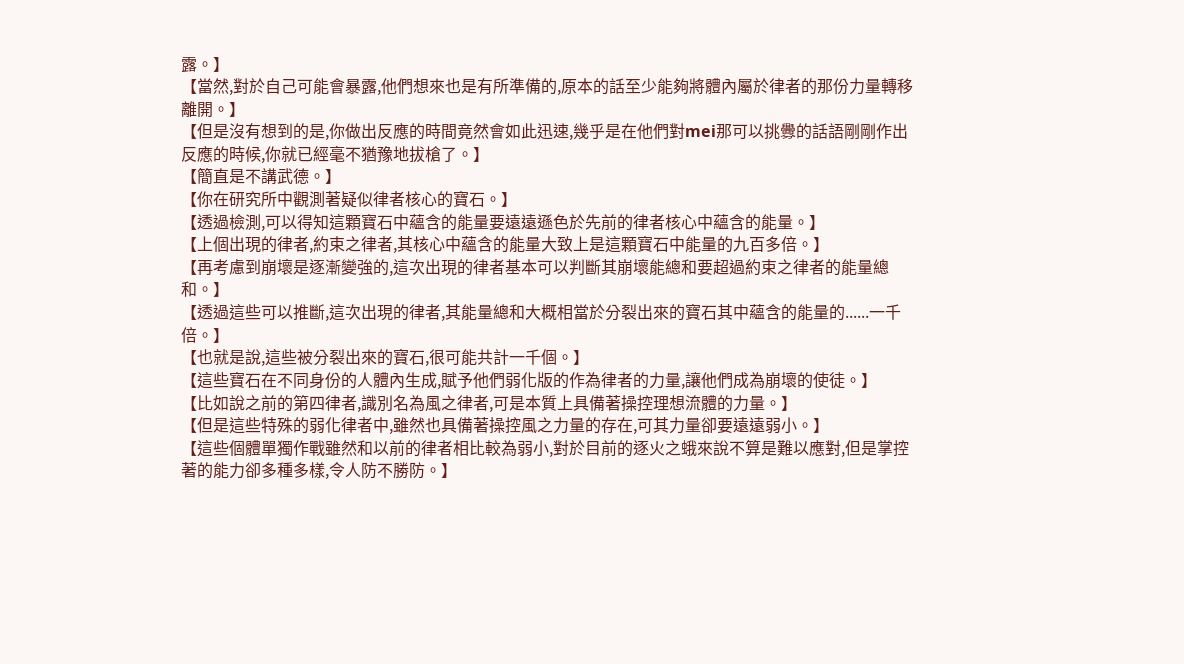露。】
【當然,對於自己可能會暴露,他們想來也是有所準備的,原本的話至少能夠將體內屬於律者的那份力量轉移離開。】
【但是沒有想到的是,你做出反應的時間竟然會如此迅速,幾乎是在他們對mei那可以挑釁的話語剛剛作出反應的時候,你就已經毫不猶豫地拔槍了。】
【簡直是不講武德。】
【你在研究所中觀測著疑似律者核心的寶石。】
【透過檢測,可以得知這顆寶石中蘊含的能量要遠遠遜色於先前的律者核心中蘊含的能量。】
【上個出現的律者,約束之律者,其核心中蘊含的能量大致上是這顆寶石中能量的九百多倍。】
【再考慮到崩壞是逐漸變強的,這次出現的律者基本可以判斷其崩壞能總和要超過約束之律者的能量總和。】
【透過這些可以推斷,這次出現的律者,其能量總和大概相當於分裂出來的寶石其中蘊含的能量的......一千倍。】
【也就是說,這些被分裂出來的寶石,很可能共計一千個。】
【這些寶石在不同身份的人體內生成,賦予他們弱化版的作為律者的力量,讓他們成為崩壞的使徒。】
【比如說之前的第四律者,識別名為風之律者,可是本質上具備著操控理想流體的力量。】
【但是這些特殊的弱化律者中,雖然也具備著操控風之力量的存在,可其力量卻要遠遠弱小。】
【這些個體單獨作戰雖然和以前的律者相比較為弱小,對於目前的逐火之蛾來說不算是難以應對,但是掌控著的能力卻多種多樣,令人防不勝防。】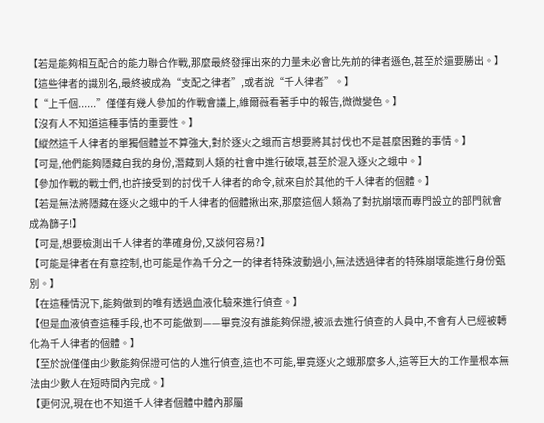【若是能夠相互配合的能力聯合作戰,那麼最終發揮出來的力量未必會比先前的律者遜色,甚至於還要勝出。】
【這些律者的識別名,最終被成為“支配之律者”,或者說“千人律者”。】
【“上千個......”僅僅有幾人參加的作戰會議上,維爾薇看著手中的報告,微微變色。】
【沒有人不知道這種事情的重要性。】
【縱然這千人律者的單獨個體並不算強大,對於逐火之蛾而言想要將其討伐也不是甚麼困難的事情。】
【可是,他們能夠隱藏自我的身份,潛藏到人類的社會中進行破壞,甚至於混入逐火之蛾中。】
【參加作戰的戰士們,也許接受到的討伐千人律者的命令,就來自於其他的千人律者的個體。】
【若是無法將隱藏在逐火之蛾中的千人律者的個體揪出來,那麼這個人類為了對抗崩壞而專門設立的部門就會成為篩子!】
【可是,想要檢測出千人律者的準確身份,又談何容易?】
【可能是律者在有意控制,也可能是作為千分之一的律者特殊波動過小,無法透過律者的特殊崩壞能進行身份甄別。】
【在這種情況下,能夠做到的唯有透過血液化驗來進行偵查。】
【但是血液偵查這種手段,也不可能做到——畢竟沒有誰能夠保證,被派去進行偵查的人員中,不會有人已經被轉化為千人律者的個體。】
【至於說僅僅由少數能夠保證可信的人進行偵查,這也不可能,畢竟逐火之蛾那麼多人,這等巨大的工作量根本無法由少數人在短時間內完成。】
【更何況,現在也不知道千人律者個體中體內那屬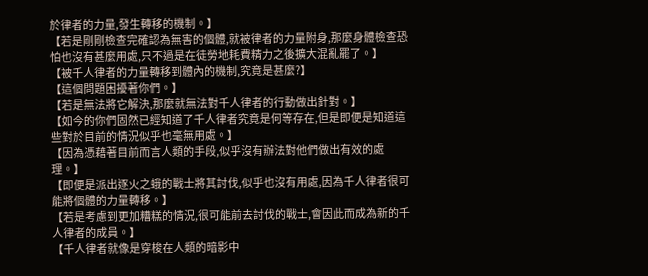於律者的力量,發生轉移的機制。】
【若是剛剛檢查完確認為無害的個體,就被律者的力量附身,那麼身體檢查恐怕也沒有甚麼用處,只不過是在徒勞地耗費精力之後擴大混亂罷了。】
【被千人律者的力量轉移到體內的機制,究竟是甚麼?】
【這個問題困擾著你們。】
【若是無法將它解決,那麼就無法對千人律者的行動做出針對。】
【如今的你們固然已經知道了千人律者究竟是何等存在,但是即便是知道這些對於目前的情況似乎也毫無用處。】
【因為憑藉著目前而言人類的手段,似乎沒有辦法對他們做出有效的處理。】
【即便是派出逐火之蛾的戰士將其討伐,似乎也沒有用處,因為千人律者很可能將個體的力量轉移。】
【若是考慮到更加糟糕的情況,很可能前去討伐的戰士,會因此而成為新的千人律者的成員。】
【千人律者就像是穿梭在人類的暗影中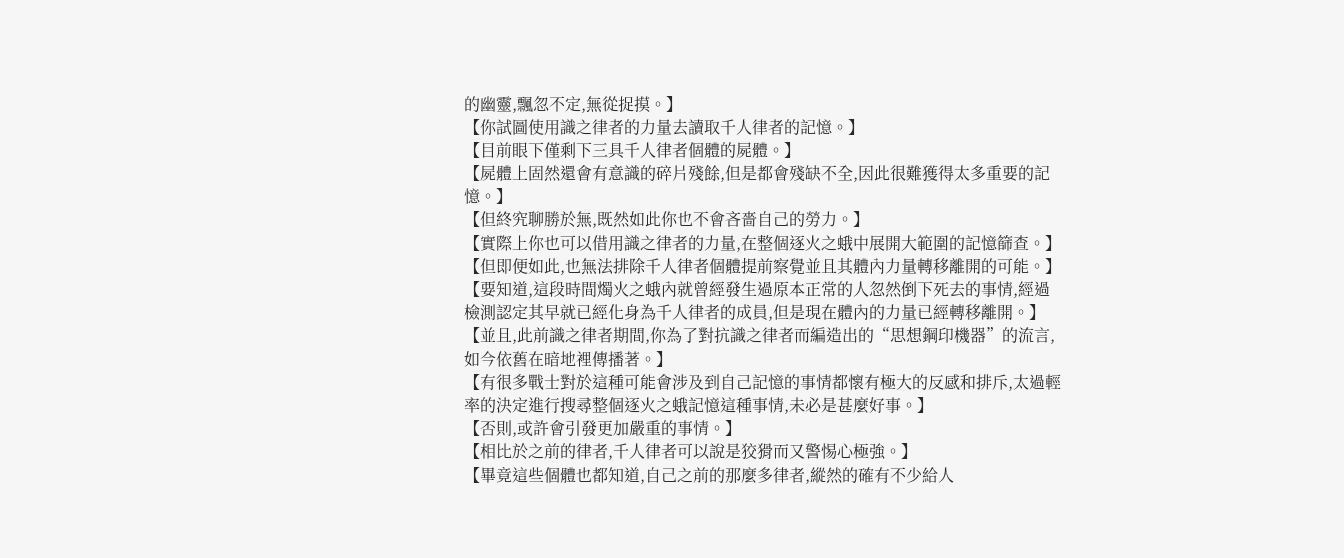的幽靈,飄忽不定,無從捉摸。】
【你試圖使用識之律者的力量去讀取千人律者的記憶。】
【目前眼下僅剩下三具千人律者個體的屍體。】
【屍體上固然還會有意識的碎片殘餘,但是都會殘缺不全,因此很難獲得太多重要的記憶。】
【但終究聊勝於無,既然如此你也不會吝嗇自己的勞力。】
【實際上你也可以借用識之律者的力量,在整個逐火之蛾中展開大範圍的記憶篩查。】
【但即便如此,也無法排除千人律者個體提前察覺並且其體內力量轉移離開的可能。】
【要知道,這段時間燭火之蛾內就曾經發生過原本正常的人忽然倒下死去的事情,經過檢測認定其早就已經化身為千人律者的成員,但是現在體內的力量已經轉移離開。】
【並且,此前識之律者期間,你為了對抗識之律者而編造出的“思想鋼印機器”的流言,如今依舊在暗地裡傳播著。】
【有很多戰士對於這種可能會涉及到自己記憶的事情都懷有極大的反感和排斥,太過輕率的決定進行搜尋整個逐火之蛾記憶這種事情,未必是甚麼好事。】
【否則,或許會引發更加嚴重的事情。】
【相比於之前的律者,千人律者可以說是狡猾而又警惕心極強。】
【畢竟這些個體也都知道,自己之前的那麼多律者,縱然的確有不少給人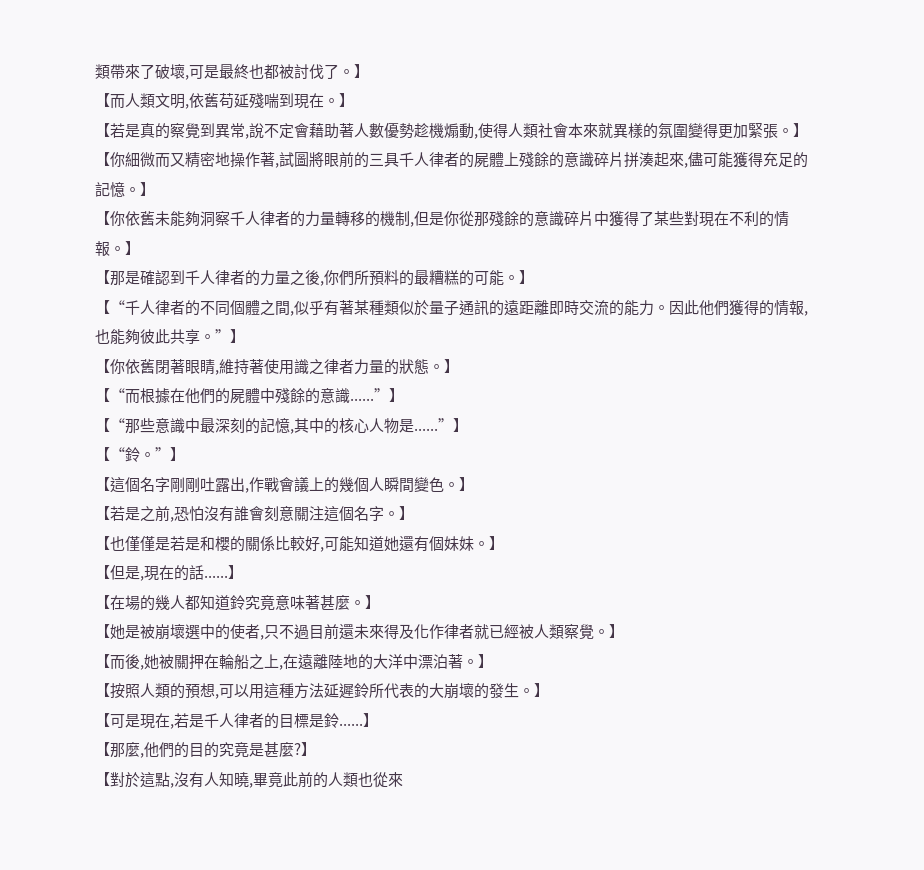類帶來了破壞,可是最終也都被討伐了。】
【而人類文明,依舊苟延殘喘到現在。】
【若是真的察覺到異常,說不定會藉助著人數優勢趁機煽動,使得人類社會本來就異樣的氛圍變得更加緊張。】
【你細微而又精密地操作著,試圖將眼前的三具千人律者的屍體上殘餘的意識碎片拼湊起來,儘可能獲得充足的記憶。】
【你依舊未能夠洞察千人律者的力量轉移的機制,但是你從那殘餘的意識碎片中獲得了某些對現在不利的情報。】
【那是確認到千人律者的力量之後,你們所預料的最糟糕的可能。】
【“千人律者的不同個體之間,似乎有著某種類似於量子通訊的遠距離即時交流的能力。因此他們獲得的情報,也能夠彼此共享。”】
【你依舊閉著眼睛,維持著使用識之律者力量的狀態。】
【“而根據在他們的屍體中殘餘的意識......”】
【“那些意識中最深刻的記憶,其中的核心人物是......”】
【“鈴。”】
【這個名字剛剛吐露出,作戰會議上的幾個人瞬間變色。】
【若是之前,恐怕沒有誰會刻意關注這個名字。】
【也僅僅是若是和櫻的關係比較好,可能知道她還有個妹妹。】
【但是,現在的話......】
【在場的幾人都知道鈴究竟意味著甚麼。】
【她是被崩壞選中的使者,只不過目前還未來得及化作律者就已經被人類察覺。】
【而後,她被關押在輪船之上,在遠離陸地的大洋中漂泊著。】
【按照人類的預想,可以用這種方法延遲鈴所代表的大崩壞的發生。】
【可是現在,若是千人律者的目標是鈴......】
【那麼,他們的目的究竟是甚麼?】
【對於這點,沒有人知曉,畢竟此前的人類也從來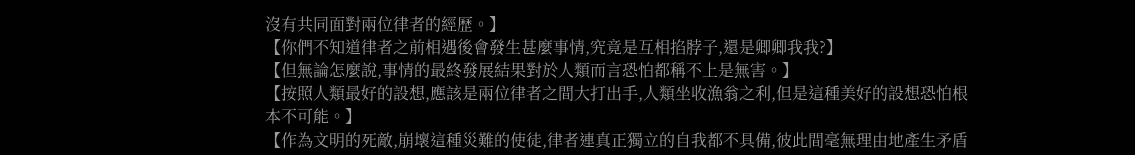沒有共同面對兩位律者的經歷。】
【你們不知道律者之前相遇後會發生甚麼事情,究竟是互相掐脖子,還是卿卿我我?】
【但無論怎麼說,事情的最終發展結果對於人類而言恐怕都稱不上是無害。】
【按照人類最好的設想,應該是兩位律者之間大打出手,人類坐收漁翁之利,但是這種美好的設想恐怕根本不可能。】
【作為文明的死敵,崩壞這種災難的使徒,律者連真正獨立的自我都不具備,彼此間毫無理由地產生矛盾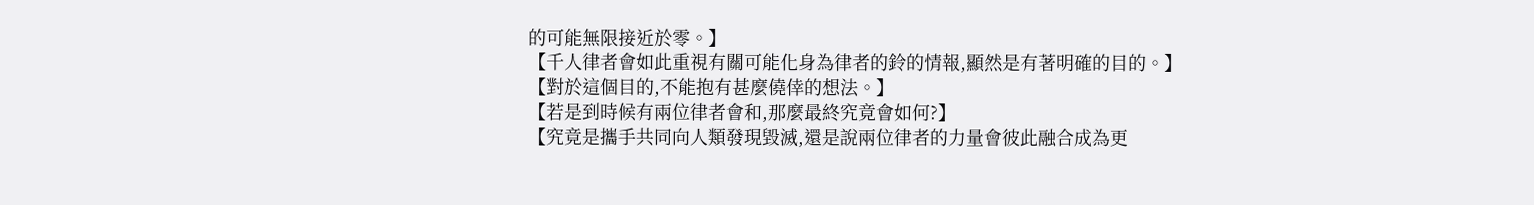的可能無限接近於零。】
【千人律者會如此重視有關可能化身為律者的鈴的情報,顯然是有著明確的目的。】
【對於這個目的,不能抱有甚麼僥倖的想法。】
【若是到時候有兩位律者會和,那麼最終究竟會如何?】
【究竟是攜手共同向人類發現毀滅,還是說兩位律者的力量會彼此融合成為更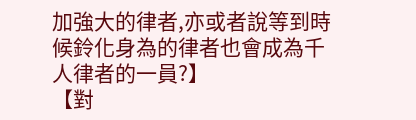加強大的律者,亦或者說等到時候鈴化身為的律者也會成為千人律者的一員?】
【對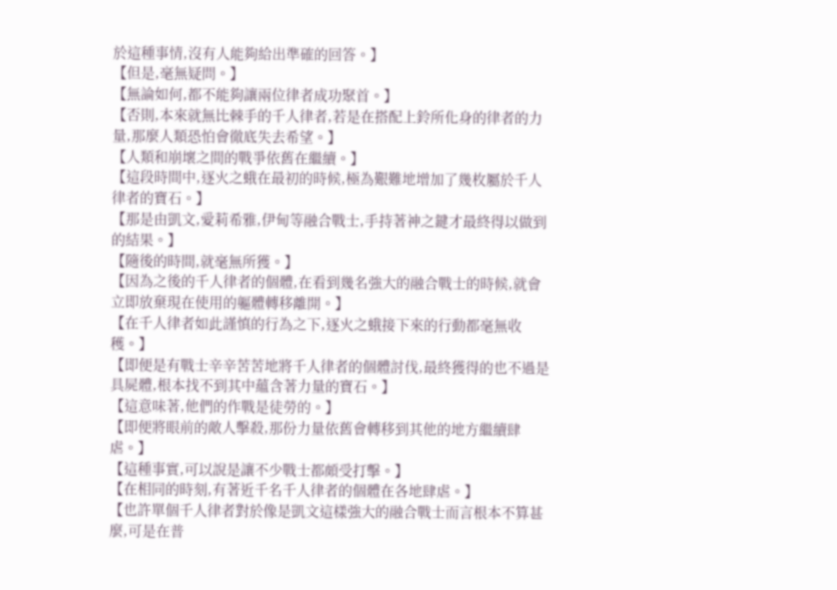於這種事情,沒有人能夠給出準確的回答。】
【但是,毫無疑問。】
【無論如何,都不能夠讓兩位律者成功聚首。】
【否則,本來就無比棘手的千人律者,若是在搭配上鈴所化身的律者的力量,那麼人類恐怕會徹底失去希望。】
【人類和崩壞之間的戰爭依舊在繼續。】
【這段時間中,逐火之蛾在最初的時候,極為艱難地增加了幾枚屬於千人律者的寶石。】
【那是由凱文,愛莉希雅,伊甸等融合戰士,手持著神之鍵才最終得以做到的結果。】
【隨後的時間,就毫無所獲。】
【因為之後的千人律者的個體,在看到幾名強大的融合戰士的時候,就會立即放棄現在使用的軀體轉移離開。】
【在千人律者如此謹慎的行為之下,逐火之蛾接下來的行動都毫無收穫。】
【即便是有戰士辛辛苦苦地將千人律者的個體討伐,最終獲得的也不過是具屍體,根本找不到其中蘊含著力量的寶石。】
【這意味著,他們的作戰是徒勞的。】
【即便將眼前的敵人擊殺,那份力量依舊會轉移到其他的地方繼續肆虐。】
【這種事實,可以說是讓不少戰士都頗受打擊。】
【在相同的時刻,有著近千名千人律者的個體在各地肆虐。】
【也許單個千人律者對於像是凱文這樣強大的融合戰士而言根本不算甚麼,可是在普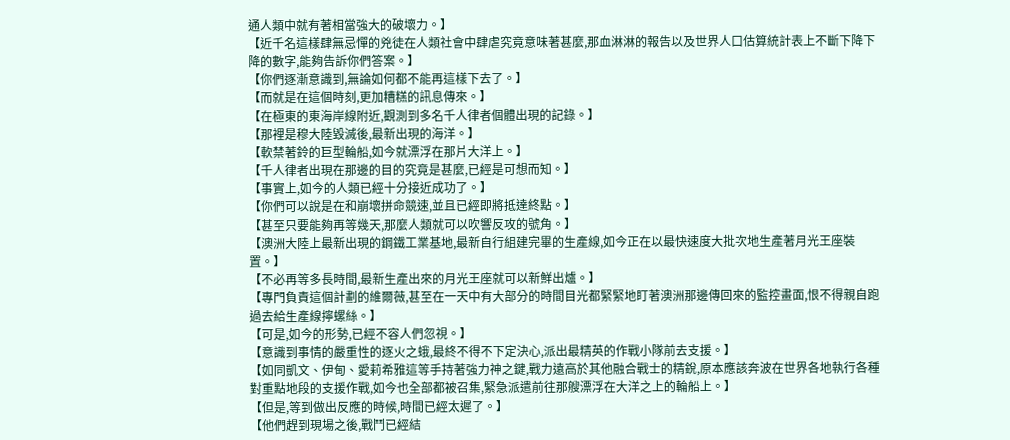通人類中就有著相當強大的破壞力。】
【近千名這樣肆無忌憚的兇徒在人類社會中肆虐究竟意味著甚麼,那血淋淋的報告以及世界人口估算統計表上不斷下降下降的數字,能夠告訴你們答案。】
【你們逐漸意識到,無論如何都不能再這樣下去了。】
【而就是在這個時刻,更加糟糕的訊息傳來。】
【在極東的東海岸線附近,觀測到多名千人律者個體出現的記錄。】
【那裡是穆大陸毀滅後,最新出現的海洋。】
【軟禁著鈴的巨型輪船,如今就漂浮在那片大洋上。】
【千人律者出現在那邊的目的究竟是甚麼,已經是可想而知。】
【事實上,如今的人類已經十分接近成功了。】
【你們可以說是在和崩壞拼命競速,並且已經即將抵達終點。】
【甚至只要能夠再等幾天,那麼人類就可以吹響反攻的號角。】
【澳洲大陸上最新出現的鋼鐵工業基地,最新自行組建完畢的生產線,如今正在以最快速度大批次地生產著月光王座裝置。】
【不必再等多長時間,最新生產出來的月光王座就可以新鮮出爐。】
【專門負責這個計劃的維爾薇,甚至在一天中有大部分的時間目光都緊緊地盯著澳洲那邊傳回來的監控畫面,恨不得親自跑過去給生產線擰螺絲。】
【可是,如今的形勢,已經不容人們忽視。】
【意識到事情的嚴重性的逐火之蛾,最終不得不下定決心,派出最精英的作戰小隊前去支援。】
【如同凱文、伊甸、愛莉希雅這等手持著強力神之鍵,戰力遠高於其他融合戰士的精銳,原本應該奔波在世界各地執行各種對重點地段的支援作戰,如今也全部都被召集,緊急派遣前往那艘漂浮在大洋之上的輪船上。】
【但是,等到做出反應的時候,時間已經太遲了。】
【他們趕到現場之後,戰鬥已經結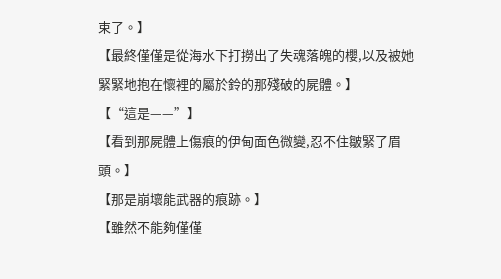束了。】
【最終僅僅是從海水下打撈出了失魂落魄的櫻,以及被她緊緊地抱在懷裡的屬於鈴的那殘破的屍體。】
【“這是——”】
【看到那屍體上傷痕的伊甸面色微變,忍不住皺緊了眉頭。】
【那是崩壞能武器的痕跡。】
【雖然不能夠僅僅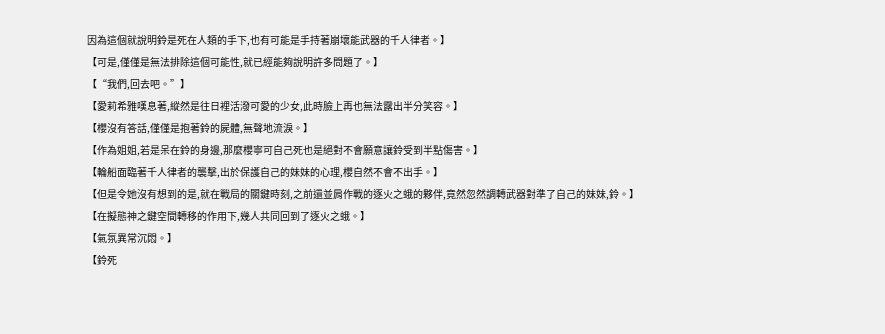因為這個就說明鈴是死在人類的手下,也有可能是手持著崩壞能武器的千人律者。】
【可是,僅僅是無法排除這個可能性,就已經能夠說明許多問題了。】
【“我們,回去吧。”】
【愛莉希雅嘆息著,縱然是往日裡活潑可愛的少女,此時臉上再也無法露出半分笑容。】
【櫻沒有答話,僅僅是抱著鈴的屍體,無聲地流淚。】
【作為姐姐,若是呆在鈴的身邊,那麼櫻寧可自己死也是絕對不會願意讓鈴受到半點傷害。】
【輪船面臨著千人律者的襲擊,出於保護自己的妹妹的心理,櫻自然不會不出手。】
【但是令她沒有想到的是,就在戰局的關鍵時刻,之前還並肩作戰的逐火之蛾的夥伴,竟然忽然調轉武器對準了自己的妹妹,鈴。】
【在擬態神之鍵空間轉移的作用下,幾人共同回到了逐火之蛾。】
【氣氛異常沉悶。】
【鈴死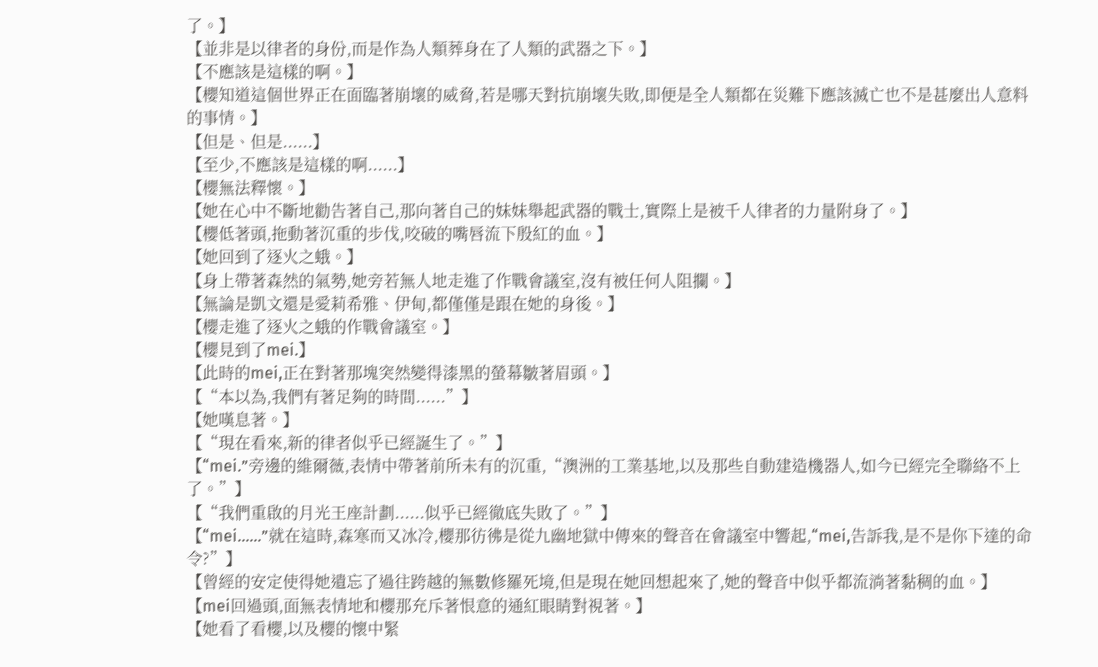了。】
【並非是以律者的身份,而是作為人類葬身在了人類的武器之下。】
【不應該是這樣的啊。】
【櫻知道這個世界正在面臨著崩壞的威脅,若是哪天對抗崩壞失敗,即便是全人類都在災難下應該滅亡也不是甚麼出人意料的事情。】
【但是、但是......】
【至少,不應該是這樣的啊......】
【櫻無法釋懷。】
【她在心中不斷地勸告著自己,那向著自己的妹妹舉起武器的戰士,實際上是被千人律者的力量附身了。】
【櫻低著頭,拖動著沉重的步伐,咬破的嘴唇流下殷紅的血。】
【她回到了逐火之蛾。】
【身上帶著森然的氣勢,她旁若無人地走進了作戰會議室,沒有被任何人阻攔。】
【無論是凱文還是愛莉希雅、伊甸,都僅僅是跟在她的身後。】
【櫻走進了逐火之蛾的作戰會議室。】
【櫻見到了mei.】
【此時的mei,正在對著那塊突然變得漆黑的螢幕皺著眉頭。】
【“本以為,我們有著足夠的時間......”】
【她嘆息著。】
【“現在看來,新的律者似乎已經誕生了。”】
【“mei.”旁邊的維爾薇,表情中帶著前所未有的沉重,“澳洲的工業基地,以及那些自動建造機器人,如今已經完全聯絡不上了。”】
【“我們重啟的月光王座計劃......似乎已經徹底失敗了。”】
【“mei......”就在這時,森寒而又冰冷,櫻那彷彿是從九幽地獄中傳來的聲音在會議室中響起,“mei,告訴我,是不是你下達的命令?”】
【曾經的安定使得她遺忘了過往跨越的無數修羅死境,但是現在她回想起來了,她的聲音中似乎都流淌著黏稠的血。】
【mei回過頭,面無表情地和櫻那充斥著恨意的通紅眼睛對視著。】
【她看了看櫻,以及櫻的懷中緊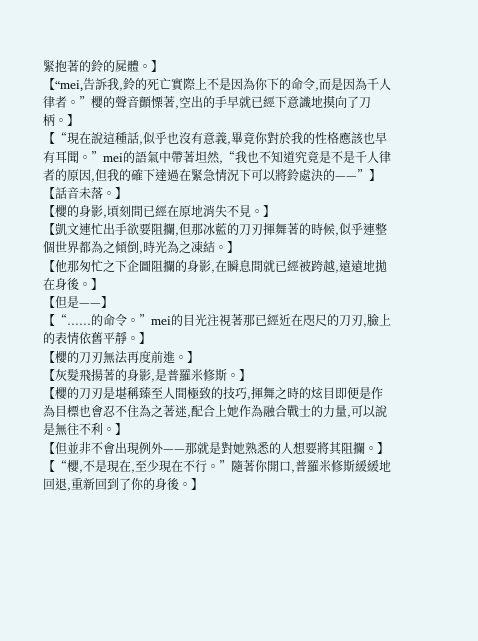緊抱著的鈴的屍體。】
【“mei,告訴我,鈴的死亡實際上不是因為你下的命令,而是因為千人律者。”櫻的聲音顫慄著,空出的手早就已經下意識地摸向了刀柄。】
【“現在說這種話,似乎也沒有意義,畢竟你對於我的性格應該也早有耳聞。”mei的語氣中帶著坦然,“我也不知道究竟是不是千人律者的原因,但我的確下達過在緊急情況下可以將鈴處決的——”】
【話音未落。】
【櫻的身影,頃刻間已經在原地消失不見。】
【凱文連忙出手欲要阻攔,但那冰藍的刀刃揮舞著的時候,似乎連整個世界都為之傾倒,時光為之凍結。】
【他那匆忙之下企圖阻攔的身影,在瞬息間就已經被跨越,遠遠地拋在身後。】
【但是——】
【“......的命令。”mei的目光注視著那已經近在咫尺的刀刃,臉上的表情依舊平靜。】
【櫻的刀刃無法再度前進。】
【灰髮飛揚著的身影,是普羅米修斯。】
【櫻的刀刃是堪稱臻至人間極致的技巧,揮舞之時的炫目即便是作為目標也會忍不住為之著迷,配合上她作為融合戰士的力量,可以說是無往不利。】
【但並非不會出現例外——那就是對她熟悉的人想要將其阻攔。】
【“櫻,不是現在,至少現在不行。”隨著你開口,普羅米修斯緩緩地回退,重新回到了你的身後。】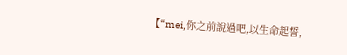【“mei,你之前說過吧,以生命起誓,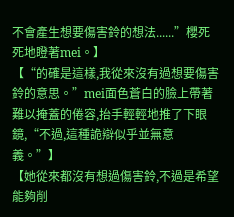不會產生想要傷害鈴的想法......”櫻死死地瞪著mei。】
【“的確是這樣,我從來沒有過想要傷害鈴的意思。”mei面色蒼白的臉上帶著難以掩蓋的倦容,抬手輕輕地推了下眼鏡,“不過,這種詭辯似乎並無意義。”】
【她從來都沒有想過傷害鈴,不過是希望能夠削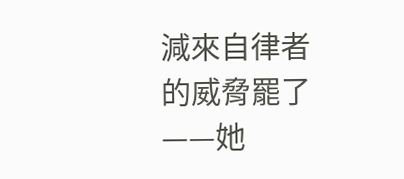減來自律者的威脅罷了——她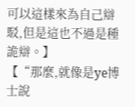可以這樣來為自己辯駁,但是這也不過是種詭辯。】
【“那麼,就像是ye博士說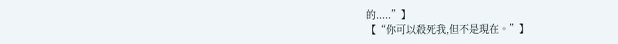的.....”】
【“你可以殺死我,但不是現在。”】